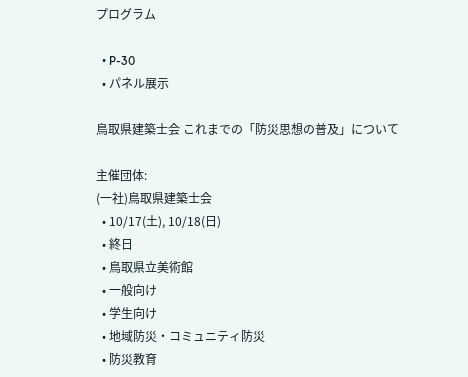プログラム

  • P-30
  • パネル展示

鳥取県建築士会 これまでの「防災思想の普及」について

主催団体:
(一社)鳥取県建築士会
  • 10/17(土), 10/18(日)
  • 終日
  • 鳥取県立美術館
  • 一般向け
  • 学生向け
  • 地域防災・コミュニティ防災
  • 防災教育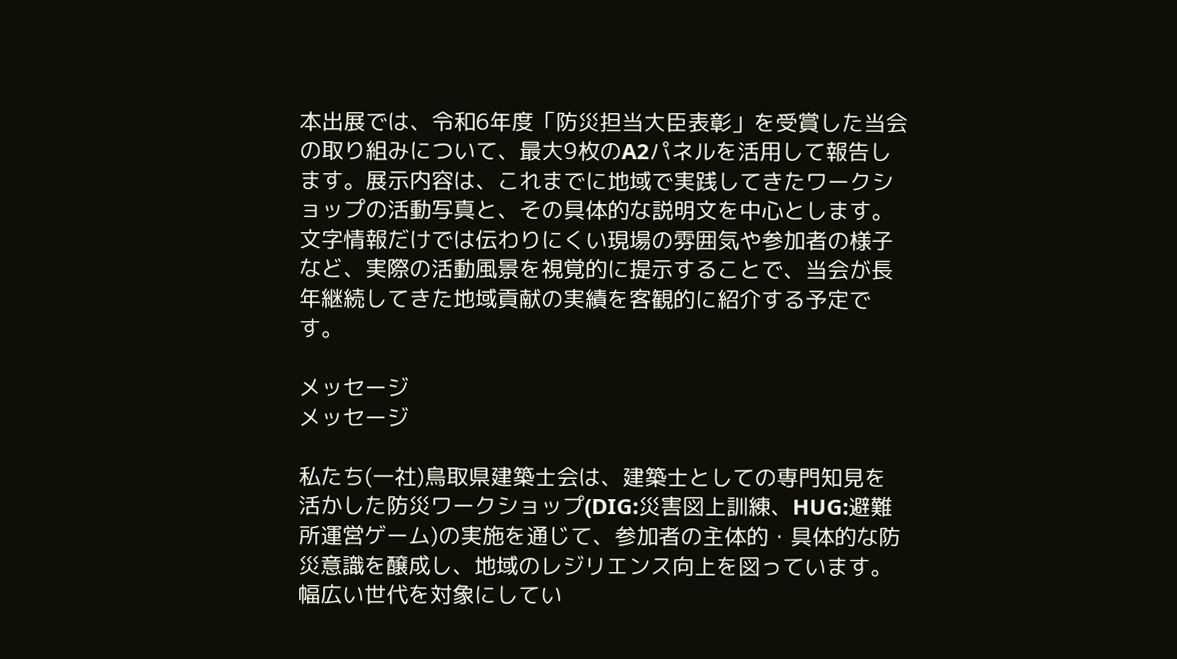本出展では、令和6年度「防災担当大臣表彰」を受賞した当会の取り組みについて、最大9枚のA2パネルを活用して報告します。展示内容は、これまでに地域で実践してきたワークショップの活動写真と、その具体的な説明文を中心とします。文字情報だけでは伝わりにくい現場の雰囲気や参加者の様子など、実際の活動風景を視覚的に提示することで、当会が長年継続してきた地域貢献の実績を客観的に紹介する予定です。

メッセージ
メッセージ

私たち(一社)鳥取県建築士会は、建築士としての専門知見を活かした防災ワークショップ(DIG:災害図上訓練、HUG:避難所運営ゲーム)の実施を通じて、参加者の主体的・具体的な防災意識を醸成し、地域のレジリエンス向上を図っています。幅広い世代を対象にしてい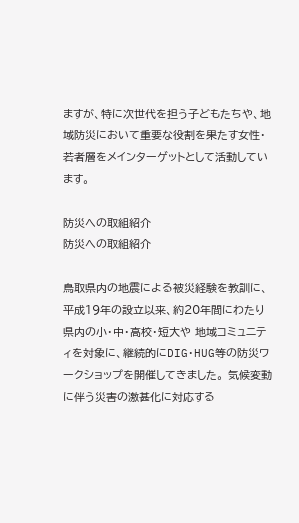ますが、特に次世代を担う子どもたちや、地域防災において重要な役割を果たす女性・若者層をメインターゲットとして活動しています。

防災への取組紹介
防災への取組紹介

鳥取県内の地震による被災経験を教訓に、平成19年の設立以来、約20年間にわたり県内の小・中・高校・短大や 地域コミュニティを対象に、継続的にDIG・HUG等の防災ワークショップを開催してきました。 気候変動に伴う災害の激甚化に対応する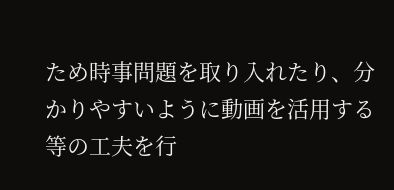ため時事問題を取り入れたり、分かりやすいように動画を活用する等の工夫を行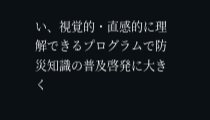い、視覚的・直感的に理解できるプログラムで防災知識の普及啓発に大きく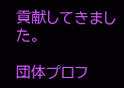貢献してきました。

団体プロフ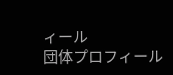ィール
団体プロフィール